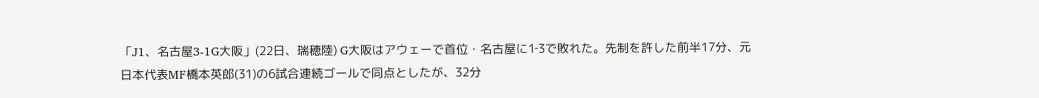「J1、名古屋3‐1G大阪」(22日、瑞穂陸) G大阪はアウェーで首位・名古屋に1‐3で敗れた。先制を許した前半17分、元日本代表MF橋本英郎(31)の6試合連続ゴールで同点としたが、32分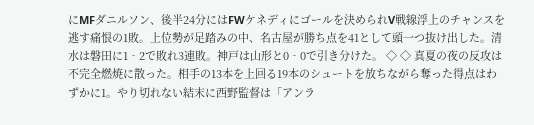にMFダニルソン、後半24分にはFWケネディにゴールを決められV戦線浮上のチャンスを逃す痛恨の1敗。上位勢が足踏みの中、名古屋が勝ち点を41として頭一つ抜け出した。清水は磐田に1‐2で敗れ3連敗。神戸は山形と0‐0で引き分けた。 ◇ ◇ 真夏の夜の反攻は不完全燃焼に散った。相手の13本を上回る19本のシュートを放ちながら奪った得点はわずかに1。やり切れない結末に西野監督は「アンラ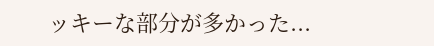ッキーな部分が多かった...